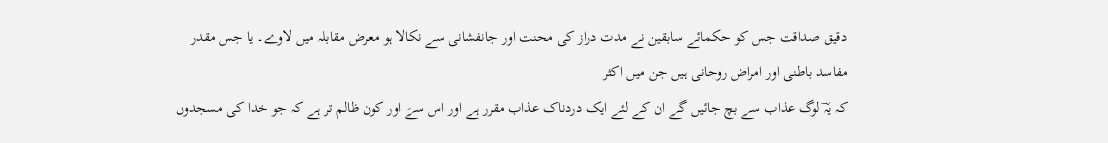دقیق صداقت جس کو حکمائے سابقین نے مدت دراز کی محنت اور جانفشانی سے نکالا ہو معرض مقابلہ میں لاوے۔ یا جس مقدر مفاسد باطنی اور امراض روحانی ہیں جن میں اکثر
کہ یہؔ لوگ عذاب سے بچ جائیں گے ان کے لئے ایک دردناک عذاب مقرر ہے اور اس سےَ اور کون ظالم تر ہے کہ جو خدا کی مسجدوں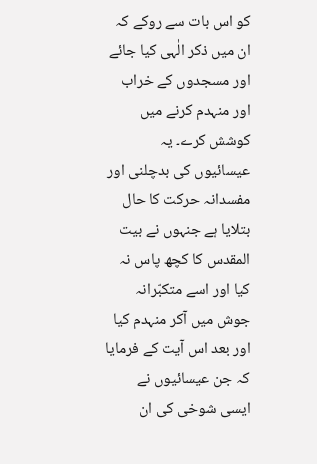کو اس بات سے روکے کہ ان میں ذکر الٰہی کیا جائے اور مسجدوں کے خراب اور منہدم کرنے میں کوشش کرے۔ یہ عیسائیوں کی بدچلنی اور مفسدانہ حرکت کا حال بتلایا ہے جنہوں نے بیت المقدس کا کچھ پاس نہ کیا اور اسے متکبّرانہ جوش میں آکر منہدم کیا اور بعد اس آیت کے فرمایا کہ جن عیسائیوں نے ایسی شوخی کی ان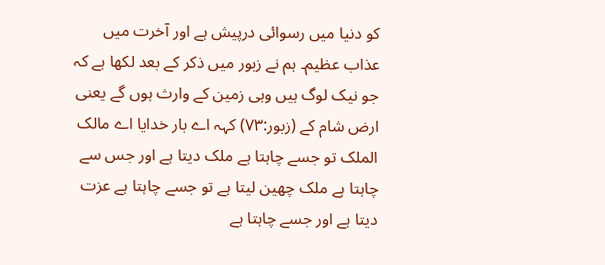کو دنیا میں رسوائی درپیش ہے اور آخرت میں عذاب عظیم۔ ہم نے زبور میں ذکر کے بعد لکھا ہے کہ جو نیک لوگ ہیں وہی زمین کے وارث ہوں گے یعنی ارض شام کے (زبور:۷۳) کہہ اے بار خدایا اے مالک الملک تو جسے چاہتا ہے ملک دیتا ہے اور جس سے چاہتا ہے ملک چھین لیتا ہے تو جسے چاہتا ہے عزت دیتا ہے اور جسے چاہتا ہے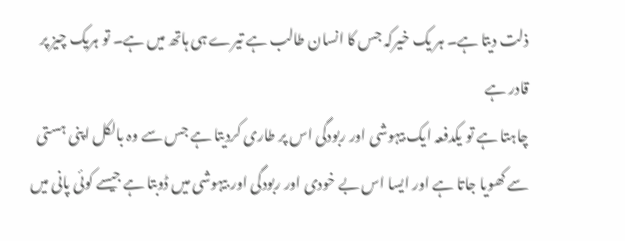ذلت دیتا ہے۔ ہر یک خیرکہ جس کا انسان طالب ہے تیرے ہی ہاتھ میں ہے۔ تو ہریک چیز پر قادر ہے
چاہتا ہے تو یکدفعہ ایک بیہوشی اور ربودگی اس پر طاری کردیتا ہے جس سے وہ بالکل اپنی ہستی سے کھویا جاتا ہے اور ایسا اس بے خودی اور ربودگی اور بیہوشی میں ڈوبتا ہے جیسے کوئی پانی میں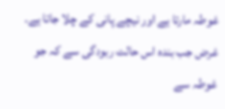غوطہ مارتا ہے اور نیچے پانی کے چلا جاتا ہے۔ غرض جب بندہ اس حالت ربودگی سے کہ جو غوطہ سے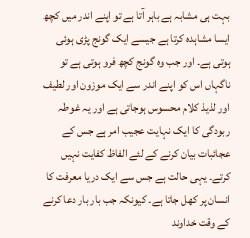بہت ہی مشابہ ہے باہر آتا ہے تو اپنے اندر میں کچھ ایسا مشاہدہ کرتا ہے جیسے ایک گونج پڑی ہوئی ہوتی ہے۔ اور جب وہ گونج کچھ فرو ہوتی ہے تو ناگہاں اس کو اپنے اندر سے ایک موزون اور لطیف اور لذیذ کلام محسوس ہوجاتی ہے اور یہ غوطہ ربودگی کا ایک نہایت عجیب امر ہے جس کے عجائبات بیان کرنے کے لئے الفاظ کفایت نہیں کرتے۔ یہی حالت ہے جس سے ایک دریا معرفت کا انسان پر کھل جاتا ہے۔ کیونکہ جب بار بار دعا کرنے کے وقت خداوند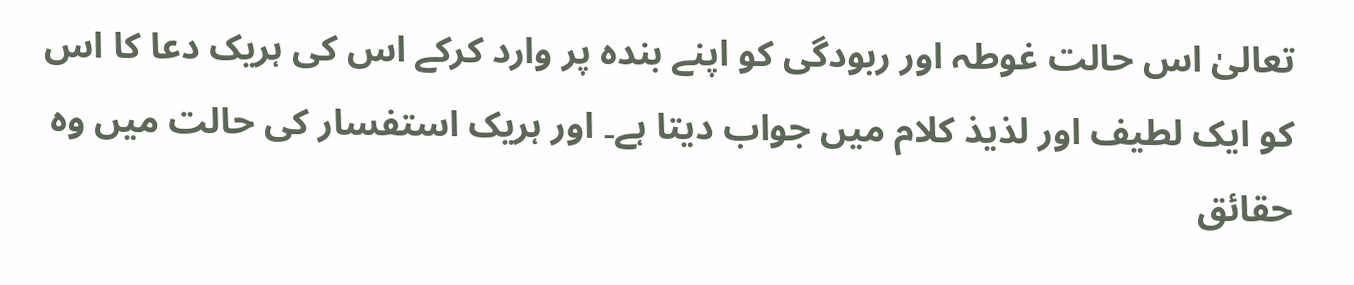تعالیٰ اس حالت غوطہ اور ربودگی کو اپنے بندہ پر وارد کرکے اس کی ہریک دعا کا اس کو ایک لطیف اور لذیذ کلام میں جواب دیتا ہے۔ اور ہریک استفسار کی حالت میں وہ حقائق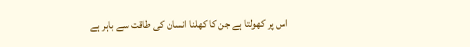اس پر کھولتا ہے جن کا کھلنا انسان کی طاقت سے باہر ہے